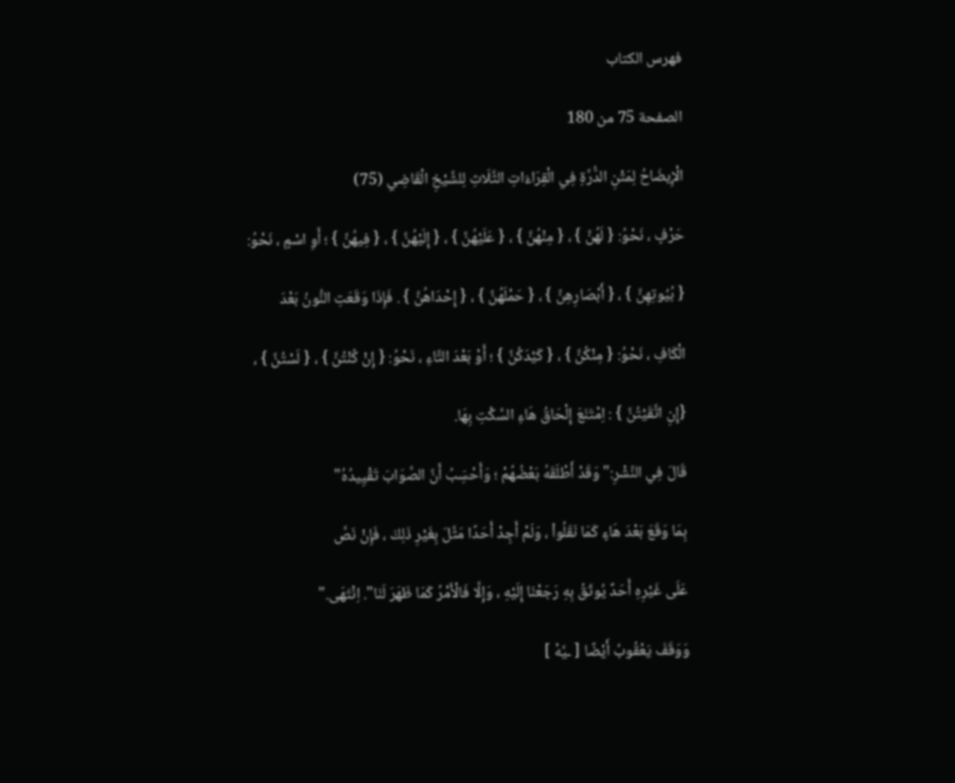فهرس الكتاب

الصفحة 75 من 180

الْإِيضَاحُ لِمَتْنِ الدُّرَّةِ فِي الْقِرَاءَاتِ الثَّلَاثِ لِلشَّيْخِ الْقَاضِي (75)

حَرْفٍ ، نَحْوُ: { لَهُنَّ } ، { مِنْهُنَّ } ، { عَلَيْهُنَّ } ، { إِلَيْهُنَّ } ، { فِيهُنَّ } ؛ أَوِ اسْمٍ ، نَحْوُ:

{ بُيُوتِهِنَّ } ، { أَبْصَارِهِنَّ } ، { حَمْلَهُنَّ } ، { إِحْدَاهُنَّ } . فَإِذَا وَقَعَتِ النُّونُ بَعْدَ

الْكَافِ ، نَحْوُ: { مِنْكُنَّ } ، { كَيْدَكُنَّ } ؛ أَوْ بَعْدَ التَّاءِ ، نَحْوُ: { إِنْ كُنْتُنَّ } ، { لَسْتُنَّ } ،

{إِنِ اتَّقَيْتُنَّ } : اِمْتَنَعَ إِلْحَاقُ هَاءِ السَّكْتِ بِهَا.

قَالَ فِي النَّشْرِ:"وَقَدْ أَطْلَقَهُ بَعْضُهُمْ ؛ وَأَحْسَِبُ أَنَّ الصَّوَابَ تَقْيِيدُهُ"

بِمَا وَقَعَ بَعْدَ هَاءٍ كَمَا نَقَلُواْ ، وَلَمْ أَجِدْ أَحَدًا مَثَّلَ بِغَيْرِ ذَلِكَ ، فَإِنْ نَصَّ

عَلَى غَيْرِهِ أَحَدٌ يُوثَقُ بِهِ رَجَعْنَا إِلَيْهِ ، وَإِلَّا فَالْأَمْرُ كَمَا ظَهَرَ لَنَا". اِنْتَهَى."

وَوَقَفَ يَعْقُوبُ أَيْضًا [ ـيَّهْ ]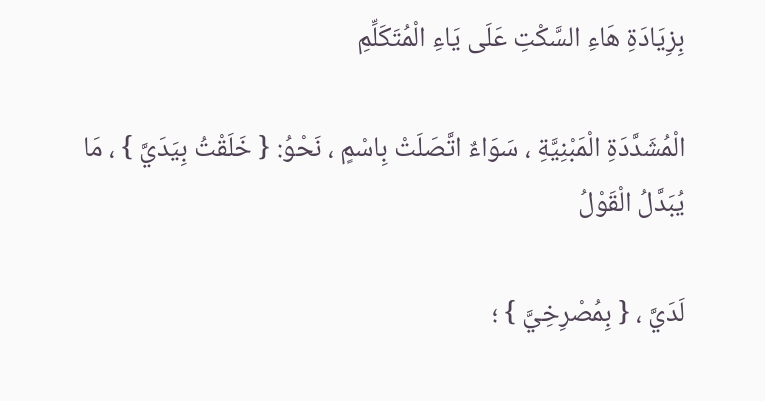بِزِيَادَةِ هَاءِ السَّكْتِ عَلَى يَاءِ الْمُتَكَلِّمِ

الْمُشَدَّدَةِ الْمَبْنِيَّةِ ، سَوَاءٌ اتَّصَلَتْ بِاسْمٍ ، نَحْوُ: { خَلَقْتُ بِيَدَيَّ } ، مَا يُبَدَّلُ الْقَوْلُ

لَدَيَّ ، { بِمُصْرِخِيَّ } ؛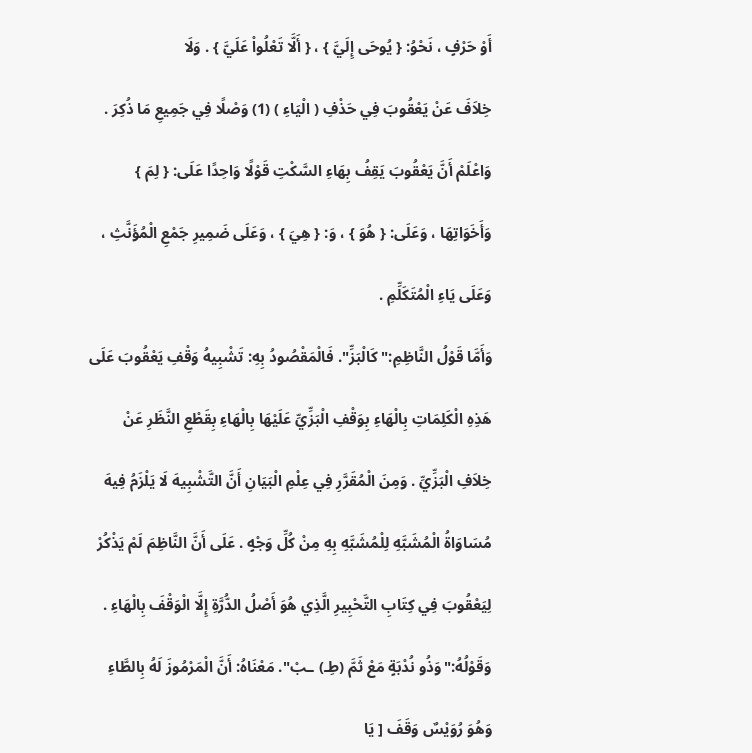أَوْ حَرْفٍ ، نَحْوُ: { يُوحَى إِلَيَّ } ، { أَلَّا تَعْلُواْ عَلَيَّ } . وَلَا

خِلاَفَ عَنْ يَعْقُوبَ فِي حَذْفِ ( الْيَاءِ ) (1) وَصْلًا فِي جَمِيعِ مَا ذُكِرَ .

وَاعْلَمْ أَنَّ يَعْقُوبَ يَقِفُ بِهَاءِ السَّكْتِ قَوْلًا وَاحِدًا عَلَى: { لِمَ }

وَأَخَوَاتِهَا ، وَعَلَى: { هُوَ } ، وَ: { هِيَ } ، وَعَلَى ضَمِيرِ جَمْعِ الْمُؤَنَّثِ ،

وَعَلَى يَاءِ الْمُتَكَلِّمِ .

وَأَمَّا قَوْلُ النَّاظِمِ:"كَالْبَزِّ". فَالْمَقْصُودُ بِهِ: تَشْبِيهُ وَقْفِ يَعْقُوبَ عَلَى

هَذِهِ الْكَلِمَاتِ بِالْهَاءِ بِوَقْفِ الْبَزِّيِّ عَلَيْهَا بِالْهَاءِ بِقَطْعِ النَّظَرِ عَنْ

خِلاَفِ الْبَزِّيِّ . وَمِنَ الْمُقَرَّرِ فِي عِلْمِ الْبَيَانِ أَنَّ التَّشْبِيهَ لَا يَلْزَمُ فِيهَ

مُسَاوَاةُ الْمُشَبَّهِ لِلْمُشَبَّهِ بِهِ مِنْ كُلِّ وَجْهٍ . عَلَى أَنَّ النَّاظِمَ لَمْ يَذْكُرْ

لِيَعْقُوبَ فِي كِتَابِ التَّحْبِيرِ الَّذِي هُوَ أَصْلُ الدُّرَّةِ إِلَّا الْوَقْفَ بِالْهَاءِ .

وَقَوْلُهُ:"وَذُو نُدْبَةٍ مَعْ ثَمَّ (طِـ) ـبْ". مَعْنَاهُ: أَنَّ الْمَرْمُوزَ لَهُ بِالطَّاءِ

وَهُوَ رُوَيْسٌ وَقَفَ [ يَا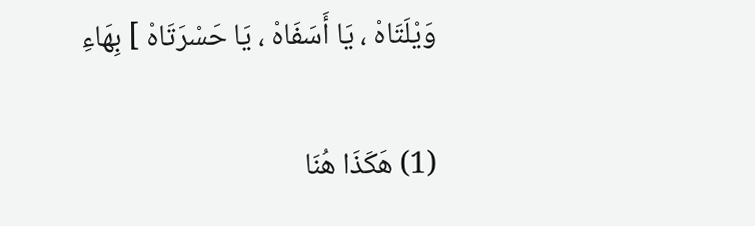وَيْلَتَاهْ ، يَا أَسَفَاهْ ، يَا حَسْرَتَاهْ ] بِهَاءِ

(1) هَكَذَا هُنَا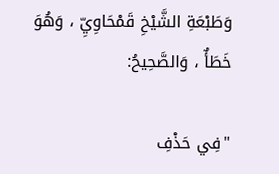وَطَبْعَةِ الشَّيْخِ قَمْحَاوِيِّ ، وَهُوَ خَطَأٌ ، وَالصَّحِيحُ:

"فِي حَذْفِ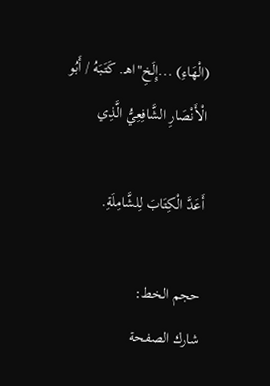(الْهَاءِ) ...إِلَخِ"اهـ. كَتَبَهُ / أَبُو الْأَنْصَارِ الشَّافِعِيُّ الَّذِي

أَعَدَّ الْكِتَابَ لِلشَّامِلَةِ.

حجم الخط:
شارك الصفحة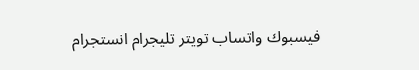فيسبوك واتساب تويتر تليجرام انستجرام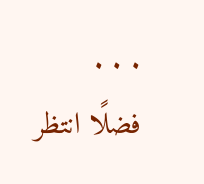. . .
فضلًا انتظر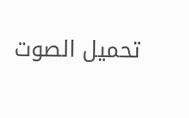تحميل الصوت